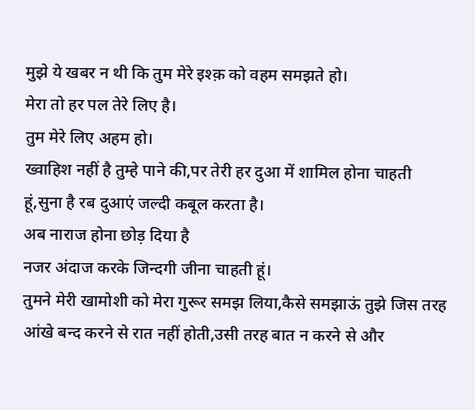मुझे ये खबर न थी कि तुम मेरे इश्क़ को वहम समझते हो।
मेरा तो हर पल तेरे लिए है।
तुम मेरे लिए अहम हो।
ख्वाहिश नहीं है तुम्हे पाने की,पर तेरी हर दुआ में शामिल होना चाहती हूं,सुना है रब दुआएं जल्दी कबूल करता है।
अब नाराज होना छोड़ दिया है
नजर अंदाज करके जिन्दगी जीना चाहती हूं।
तुमने मेरी खामोशी को मेरा गुरूर समझ लिया,कैसे समझाऊं तुझे जिस तरह आंखे बन्द करने से रात नहीं होती,उसी तरह बात न करने से और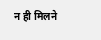न ही मिलने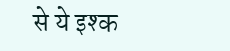से ये इश्क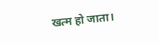खत्म हो जाता।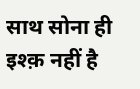साथ सोना ही इश्क़ नहीं है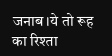जनाब।ये तो रूह का रिश्ता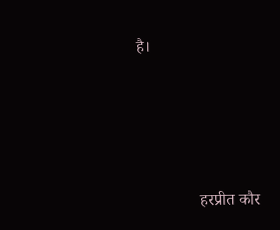है।




               हरप्रीत कौर